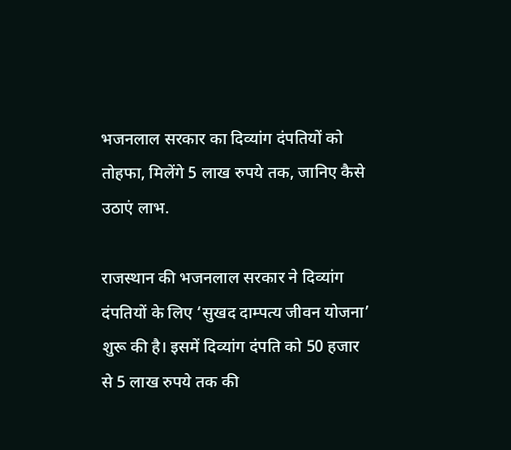भजनलाल सरकार का दिव्यांग दंपतियों को तोहफा, मिलेंगे 5 लाख रुपये तक, जानिए कैसे उठाएं लाभ.

राजस्थान की भजनलाल सरकार ने दिव्यांग दंपतियों के लिए ‘सुखद दाम्पत्य जीवन योजना’ शुरू की है। इसमें दिव्यांग दंपति को 50 हजार से 5 लाख रुपये तक की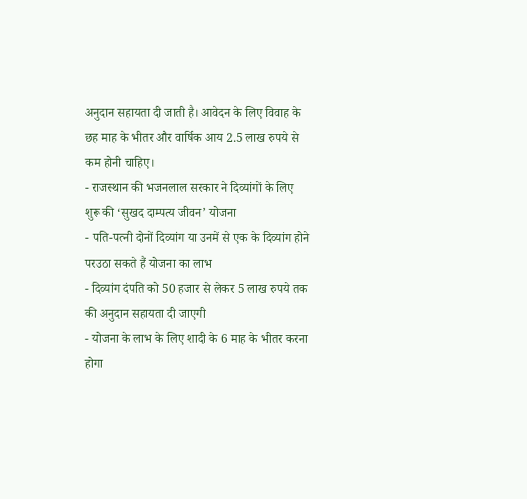अनुदान सहायता दी जाती है। आवेदन के लिए विवाह के छह माह के भीतर और वार्षिक आय 2.5 लाख रुपये से कम होनी चाहिए।
- राजस्थान की भजनलाल सरकार ने दिव्यांगों के लिए शुरू की ‘सुखद दाम्पत्य जीवन’ योजना
- पति-पत्नी दोनों दिव्यांग या उनमें से एक के दिव्यांग होने परउठा सकते हैं योजना का लाभ
- दिव्यांग दंपति को 50 हजार से लेकर 5 लाख रुपये तक की अनुदान सहायता दी जाएगी
- योजना के लाभ के लिए शादी के 6 माह के भीतर करना होगा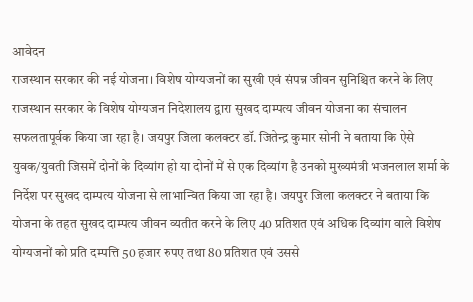आवेदन
राजस्थान सरकार की नई योजना। विशेष योग्यजनों का सुखी एवं संपन्न जीवन सुनिश्चित करने के लिए राजस्थान सरकार के विशेष योग्यजन निदेशालय द्वारा सुखद दाम्पत्य जीवन योजना का संचालन सफलतापूर्वक किया जा रहा है। जयपुर जिला कलक्टर डॉ. जितेन्द्र कुमार सोनी ने बताया कि ऐसे युवक/युवती जिसमें दोनों के दिव्यांग हो या दोनों में से एक दिव्यांग है उनको मुख्यमंत्री भजनलाल शर्मा के निर्देश पर सुखद दाम्पत्य योजना से लाभान्वित किया जा रहा है। जयपुर जिला कलक्टर ने बताया कि योजना के तहत सुखद दाम्पत्य जीवन व्यतीत करने के लिए 40 प्रतिशत एवं अधिक दिव्यांग वाले विशेष योग्यजनों को प्रति दम्पत्ति 50 हजार रुपए तथा 80 प्रतिशत एवं उससे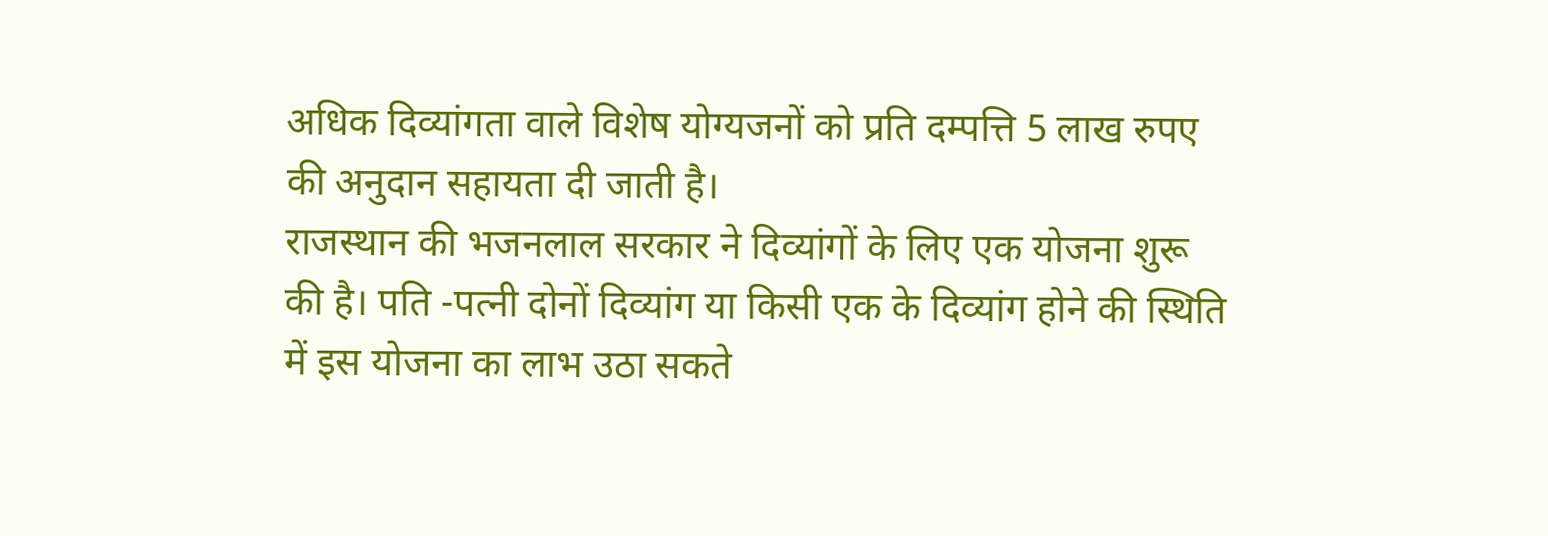अधिक दिव्यांगता वाले विशेष योग्यजनों को प्रति दम्पत्ति 5 लाख रुपए की अनुदान सहायता दी जाती है।
राजस्थान की भजनलाल सरकार ने दिव्यांगों के लिए एक योजना शुरू की है। पति -पत्नी दोनों दिव्यांग या किसी एक के दिव्यांग होने की स्थिति में इस योजना का लाभ उठा सकते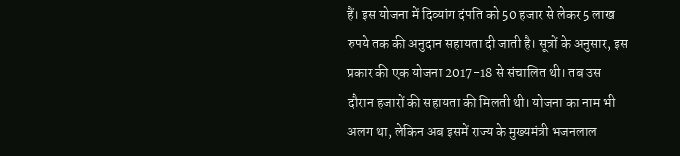हैं। इस योजना में दिव्यांग दंपति को 50 हजार से लेकर 5 लाख रुपये तक की अनुदान सहायता दी जाती है। सूत्रों के अनुसार, इस प्रकार की एक योजना 2017-18 से संचालित थी। तब उस दौरान हजारों की सहायता की मिलती थी। योजना का नाम भी अलग था, लेकिन अब इसमें राज्य के मुख्यमंत्री भजनलाल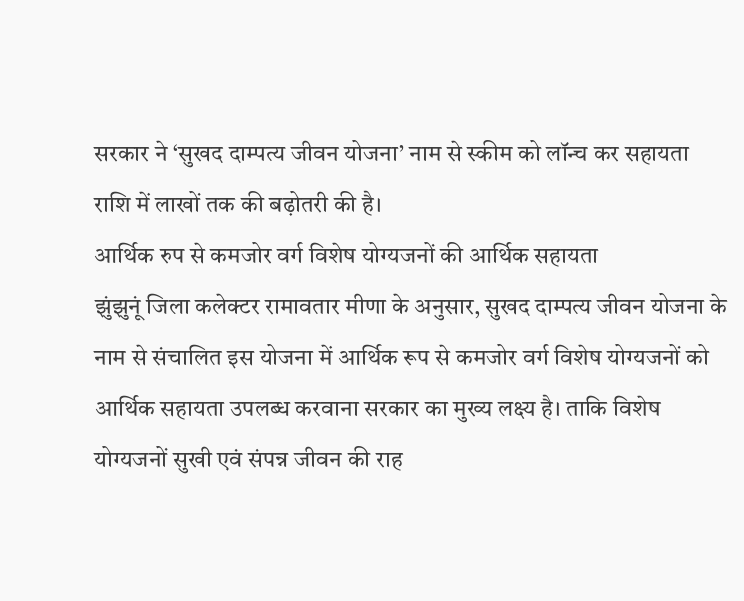सरकार ने ‘सुखद दाम्पत्य जीवन योजना’ नाम से स्कीम को लॉन्च कर सहायता राशि में लाखों तक की बढ़ोतरी की है।
आर्थिक रुप से कमजोर वर्ग विशेष योग्यजनों की आर्थिक सहायता
झुंझुनूं जिला कलेक्टर रामावतार मीणा के अनुसार, सुखद दाम्पत्य जीवन योजना के नाम से संचालित इस योजना में आर्थिक रूप से कमजोर वर्ग विशेष योग्यजनों को आर्थिक सहायता उपलब्ध करवाना सरकार का मुख्य लक्ष्य है। ताकि विशेष योग्यजनों सुखी एवं संपन्न जीवन की राह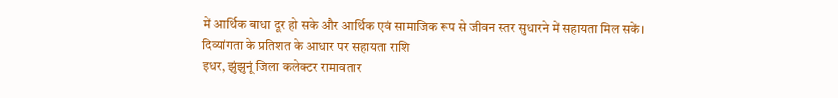में आर्थिक बाधा दूर हो सके और आर्थिक एवं सामाजिक रूप से जीवन स्तर सुधारने में सहायता मिल सकें।
दिव्यांगता के प्रतिशत के आधार पर सहायता राशि
इधर, झुंझुनूं जिला कलेक्टर रामावतार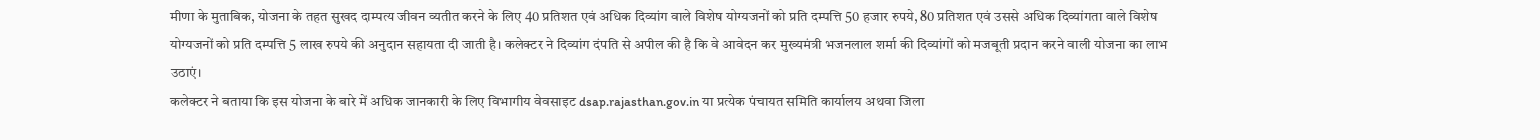मीणा के मुताबिक, योजना के तहत सुखद दाम्पत्य जीवन व्यतीत करने के लिए 40 प्रतिशत एवं अधिक दिव्यांग वाले विशेष योग्यजनों को प्रति दम्पत्ति 50 हजार रुपये, 80 प्रतिशत एवं उससे अधिक दिव्यांगता वाले विशेष योग्यजनों को प्रति दम्पत्ति 5 लाख रुपये की अनुदान सहायता दी जाती है। कलेक्टर ने दिव्यांग दंपति से अपील की है कि वे आवेदन कर मुख्यमंत्री भजनलाल शर्मा की दिव्यांगों को मजबूती प्रदान करने वाली योजना का लाभ उठाएं।
कलेक्टर ने बताया कि इस योजना के बारे में अधिक जानकारी के लिए विभागीय वेवसाइट dsap.rajasthan.gov.in या प्रत्येक पंचायत समिति कार्यालय अथवा जिला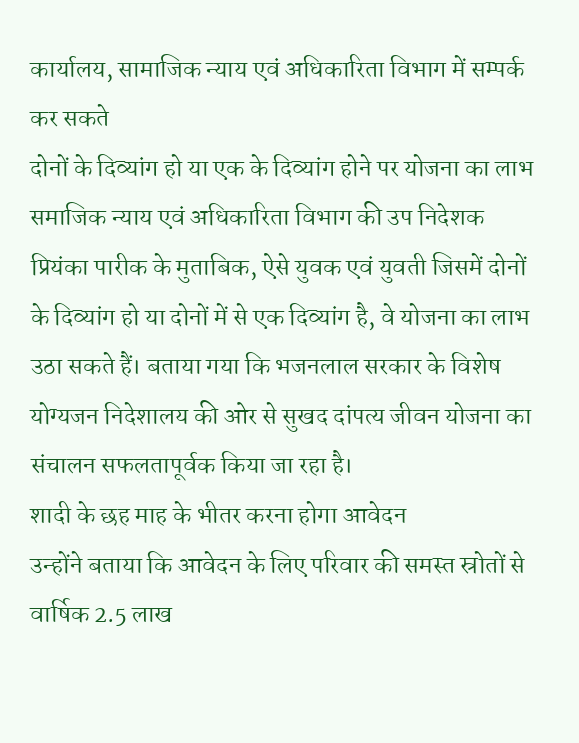कार्यालय, सामाजिक न्याय एवं अधिकारिता विभाग में सम्पर्क कर सकते
दोनों के दिव्यांग हो या एक के दिव्यांग होने पर योजना का लाभ
समाजिक न्याय एवं अधिकारिता विभाग की उप निदेशक प्रियंका पारीक के मुताबिक, ऐसे युवक एवं युवती जिसमें दोनों के दिव्यांग हो या दोनों में से एक दिव्यांग है, वे योजना का लाभ उठा सकते हैं। बताया गया कि भजनलाल सरकार के विशेष योग्यजन निदेशालय की ओर से सुखद दांपत्य जीवन योजना का संचालन सफलतापूर्वक किया जा रहा है।
शादी के छह माह के भीतर करना होगा आवेदन
उन्होंने बताया कि आवेदन के लिए परिवार की समस्त स्रोतों से वार्षिक 2.5 लाख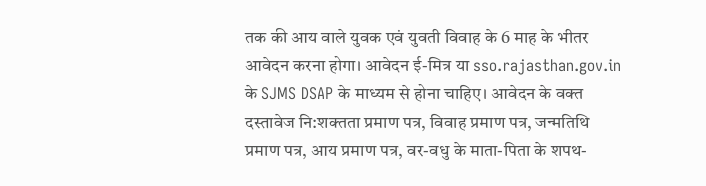तक की आय वाले युवक एवं युवती विवाह के 6 माह के भीतर आवेदन करना होगा। आवेदन ई-मित्र या sso.rajasthan.gov.in के SJMS DSAP के माध्यम से होना चाहिए। आवेदन के वक्त दस्तावेज नि:शक्तता प्रमाण पत्र, विवाह प्रमाण पत्र, जन्मतिथि प्रमाण पत्र, आय प्रमाण पत्र, वर-वधु के माता-पिता के शपथ-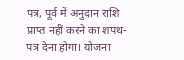पत्र, पूर्व में अनुदान राशि प्राप्त नहीं करने का शपथ-पत्र देना होगा। योजना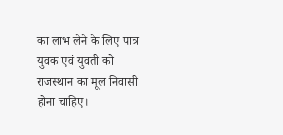का लाभ लेने के लिए पात्र युवक एवं युवती को राजस्थान का मूल निवासी होना चाहिए।